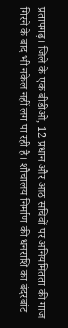प्रतापगढ़। जिले के एक बीडीओ, 12 प्रधान और आठ सचिवों पर अनियमितता की गाज गिरने के बाद भी नकेल नहीं लग पा रही है। शौचालय निर्माण की धनराशि का बंदरबांट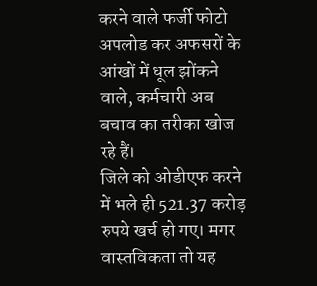करने वाले फर्जी फोटो अपलोड कर अफसरों के आंखों में धूल झोंकने वाले, कर्मचारी अब बचाव का तरीका खोज रहे हैं।
जिले को ओडीएफ करने में भले ही 521.37 करोड़ रुपये खर्च हो गए। मगर वास्तविकता तो यह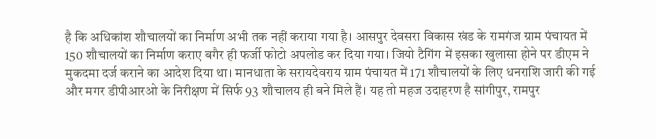है कि अधिकांश शौचालयों का निर्माण अभी तक नहीं कराया गया है। आसपुर देवसरा विकास खंड के रामगंज ग्राम पंचायत में 150 शौचालयों का निर्माण कराए बगैर ही फर्जी फोटो अपलोड कर दिया गया। जियो टैगिंग में इसका खुलासा होने पर डीएम ने मुकदमा दर्ज कराने का आदेश दिया था। मानधाता के सरायदेवराय ग्राम पंचायत में 171 शौचालयों के लिए धनराशि जारी की गई और मगर डीपीआरओ के निरीक्षण में सिर्फ 93 शौचालय ही बने मिले हैं। यह तो महज उदाहरण है सांगीपुर, रामपुर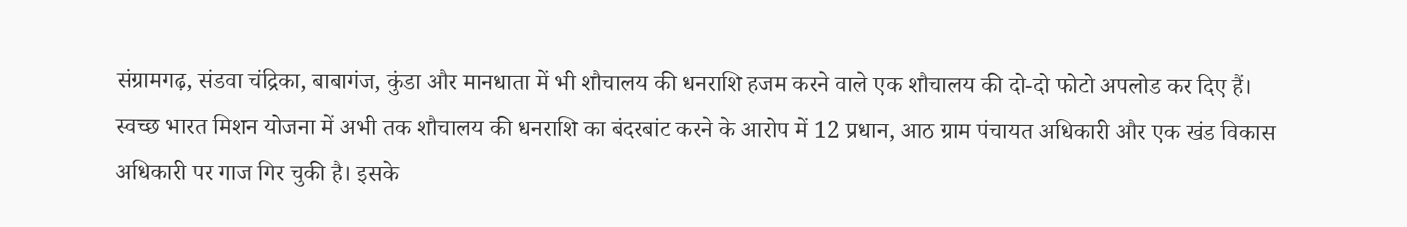संग्रामगढ़, संडवा चंद्रिका, बाबागंज, कुंडा और मानधाता में भी शौचालय की धनराशि हजम करने वाले एक शौचालय की दो-दो फोटो अपलोड कर दिए हैं।
स्वच्छ भारत मिशन योजना में अभी तक शौचालय की धनराशि का बंदरबांट करने के आरोप में 12 प्रधान, आठ ग्राम पंचायत अधिकारी और एक खंड विकास अधिकारी पर गाज गिर चुकी है। इसके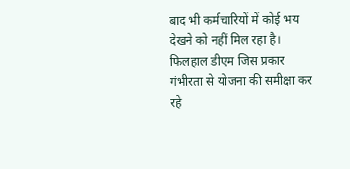बाद भी कर्मचारियों में कोई भय देखने को नहीं मिल रहा है। फिलहाल डीएम जिस प्रकार गंभीरता से योजना की समीक्षा कर रहे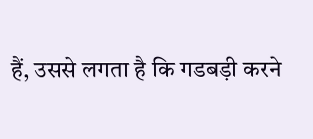हैं, उससे लगता है कि गडबड़ी करने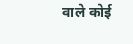वाले कोई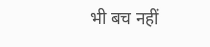भी बच नहीं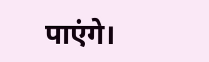पाएंगे।